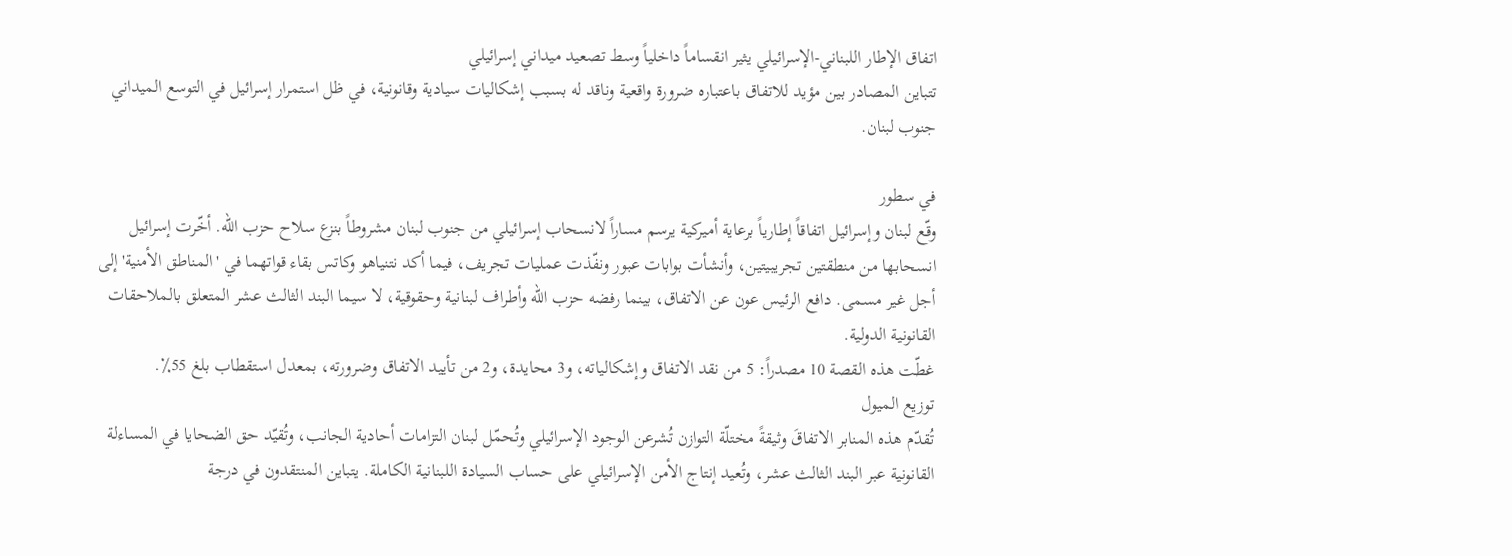اتفاق الإطار اللبناني-الإسرائيلي يثير انقساماً داخلياً وسط تصعيد ميداني إسرائيلي
تتباين المصادر بين مؤيد للاتفاق باعتباره ضرورة واقعية وناقد له بسبب إشكاليات سيادية وقانونية، في ظل استمرار إسرائيل في التوسع الميداني جنوب لبنان.

في سطور
وقّع لبنان وإسرائيل اتفاقاً إطارياً برعاية أميركية يرسم مساراً لانسحاب إسرائيلي من جنوب لبنان مشروطاً بنزع سلاح حزب الله. أخّرت إسرائيل انسحابها من منطقتين تجريبيتين، وأنشأت بوابات عبور ونفّذت عمليات تجريف، فيما أكد نتنياهو وكاتس بقاء قواتهما في 'المناطق الأمنية' إلى أجل غير مسمى. دافع الرئيس عون عن الاتفاق، بينما رفضه حزب الله وأطراف لبنانية وحقوقية، لا سيما البند الثالث عشر المتعلق بالملاحقات القانونية الدولية.
غطّت هذه القصة 10 مصدراً: 5 من نقد الاتفاق وإشكالياته، و3 محايدة، و2 من تأييد الاتفاق وضرورته، بمعدل استقطاب بلغ 55٪.
توزيع الميول
تُقدّم هذه المنابر الاتفاقَ وثيقةً مختلّة التوازن تُشرعن الوجود الإسرائيلي وتُحمّل لبنان التزامات أحادية الجانب، وتُقيّد حق الضحايا في المساءلة القانونية عبر البند الثالث عشر، وتُعيد إنتاج الأمن الإسرائيلي على حساب السيادة اللبنانية الكاملة. يتباين المنتقدون في درجة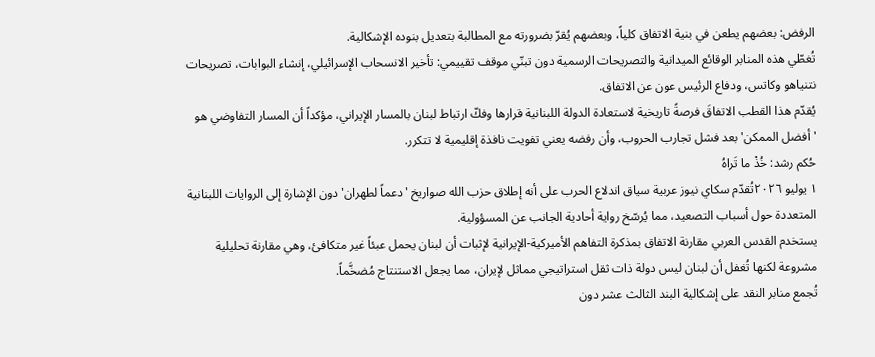الرفض: بعضهم يطعن في بنية الاتفاق كلياً، وبعضهم يُقرّ بضرورته مع المطالبة بتعديل بنوده الإشكالية.
تُغطّي هذه المنابر الوقائع الميدانية والتصريحات الرسمية دون تبنّي موقف تقييمي: تأخير الانسحاب الإسرائيلي، إنشاء البوابات، تصريحات نتنياهو وكاتس، ودفاع الرئيس عون عن الاتفاق.
يُقدّم هذا القطب الاتفاقَ فرصةً تاريخية لاستعادة الدولة اللبنانية قرارها وفكّ ارتباط لبنان بالمسار الإيراني، مؤكداً أن المسار التفاوضي هو 'أفضل الممكن' بعد فشل تجارب الحروب، وأن رفضه يعني تفويت نافذة إقليمية لا تتكرر.
حُكم رشد: خُذْ ما تَراهُ
١ يوليو ٢٠٢٦تُقدّم سكاي نيوز عربية سياق اندلاع الحرب على أنه إطلاق حزب الله صواريخ 'دعماً لطهران' دون الإشارة إلى الروايات اللبنانية المتعددة حول أسباب التصعيد، مما يُرسّخ رواية أحادية الجانب عن المسؤولية.
يستخدم القدس العربي مقارنة الاتفاق بمذكرة التفاهم الأميركية-الإيرانية لإثبات أن لبنان يحمل عبئاً غير متكافئ، وهي مقارنة تحليلية مشروعة لكنها تُغفل أن لبنان ليس دولة ذات ثقل استراتيجي مماثل لإيران، مما يجعل الاستنتاج مُضخَّماً.
تُجمع منابر النقد على إشكالية البند الثالث عشر دون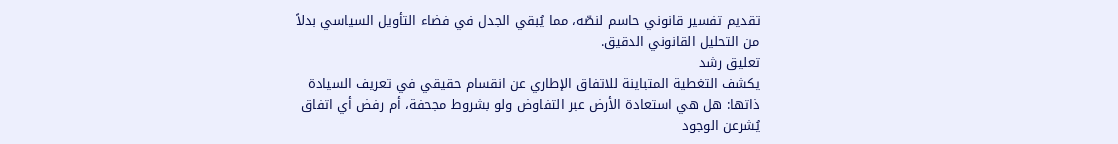تقديم تفسير قانوني حاسم لنصّه، مما يُبقي الجدل في فضاء التأويل السياسي بدلاً من التحليل القانوني الدقيق.
تعليق رشد
يكشف التغطية المتباينة للاتفاق الإطاري عن انقسام حقيقي في تعريف السيادة ذاتها: هل هي استعادة الأرض عبر التفاوض ولو بشروط مجحفة، أم رفض أي اتفاق يُشرعن الوجود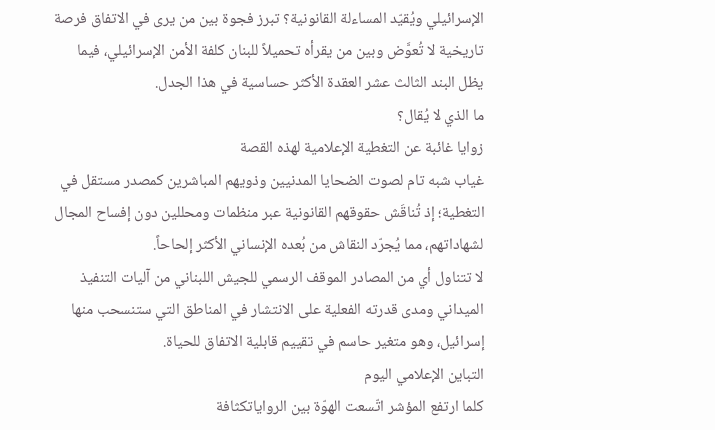الإسرائيلي ويُقيّد المساءلة القانونية؟ تبرز فجوة بين من يرى في الاتفاق فرصة تاريخية لا تُعوَّض وبين من يقرأه تحميلاً للبنان كلفة الأمن الإسرائيلي، فيما يظل البند الثالث عشر العقدة الأكثر حساسية في هذا الجدل.
ما الذي لا يُقال؟
زوايا غائبة عن التغطية الإعلامية لهذه القصة
غياب شبه تام لصوت الضحايا المدنيين وذويهم المباشرين كمصدر مستقل في التغطية؛ إذ تُناقَش حقوقهم القانونية عبر منظمات ومحللين دون إفساح المجال لشهاداتهم، مما يُجرّد النقاش من بُعده الإنساني الأكثر إلحاحاً.
لا تتناول أي من المصادر الموقف الرسمي للجيش اللبناني من آليات التنفيذ الميداني ومدى قدرته الفعلية على الانتشار في المناطق التي ستنسحب منها إسرائيل، وهو متغير حاسم في تقييم قابلية الاتفاق للحياة.
التباين الإعلامي اليوم
كلما ارتفع المؤشر اتّسعت الهوّة بين الرواياتكثافة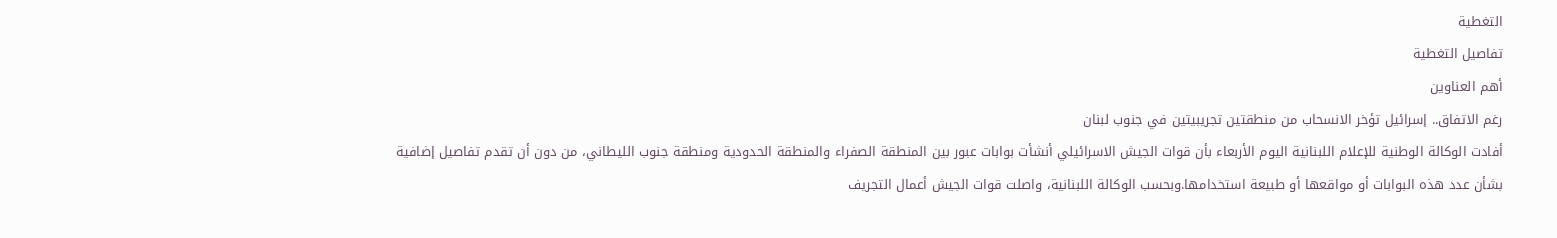التغطية
تفاصيل التغطية
أهم العناوين
رغم الاتفاق.. إسرائيل تؤخر الانسحاب من منطقتين تجريبيتين في جنوب لبنان
أفادت الوكالة الوطنية للإعلام اللبنانية اليوم الأربعاء بأن قوات الجيش الاسرائيلي أنشأت بوابات عبور بين المنطقة الصفراء والمنطقة الحدودية ومنطقة جنوب الليطاني، من دون أن تقدم تفاصيل إضافية بشأن عدد هذه البوابات أو مواقعها أو طبيعة استخدامها.وبحسب الوكالة اللبنانية، واصلت قوات الجيش أعمال التجريف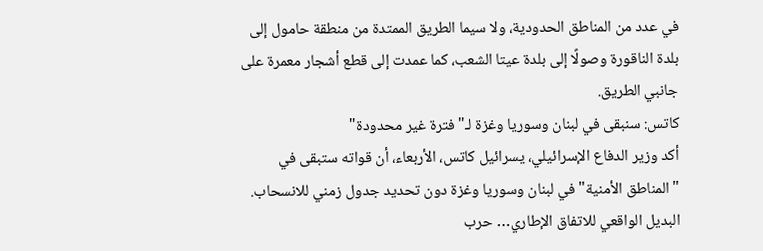في عدد من المناطق الحدودية، ولا سيما الطريق الممتدة من منطقة حامول إلى بلدة الناقورة وصولًا إلى بلدة عيتا الشعب، كما عمدت إلى قطع أشجار معمرة على جانبي الطريق.
كاتس: سنبقى في لبنان وسوريا وغزة لـ"فترة غير محدودة"
أكد وزير الدفاع الإسرائيلي، يسرائيل كاتس، الأربعاء، أن قواته ستبقى في "المناطق الأمنية" في لبنان وسوريا وغزة دون تحديد جدول زمني للانسحاب.
البديل الواقعي للاتفاق الإطاري… حرب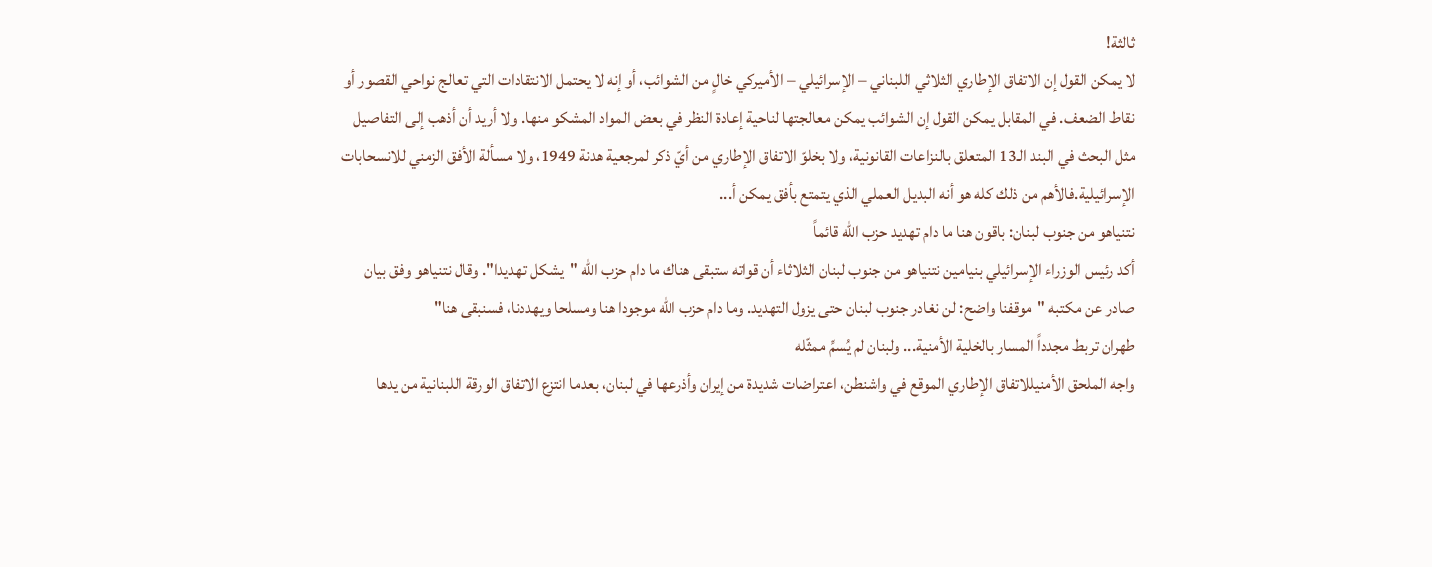ثالثة!
لا يمكن القول إن الاتفاق الإطاري الثلاثي اللبناني – الإسرائيلي – الأميركي خالٍ من الشوائب، أو إنه لا يحتمل الانتقادات التي تعالج نواحي القصور أو نقاط الضعف. في المقابل يمكن القول إن الشوائب يمكن معالجتها لناحية إعادة النظر في بعض المواد المشكو منها. ولا أريد أن أذهب إلى التفاصيل مثل البحث في البند الـ13 المتعلق بالنزاعات القانونية، ولا بخلوّ الاتفاق الإطاري من أيّ ذكر لمرجعية هدنة 1949، ولا مسألة الأفق الزمني للانسحابات الإسرائيلية.فالأهم من ذلك كله هو أنه البديل العملي الذي يتمتع بأفق يمكن أ...
نتنياهو من جنوب لبنان: باقون هنا ما دام تهديد حزب الله قائماً
أكد رئيس الوزراء الإسرائيلي بنيامين نتنياهو من جنوب لبنان الثلاثاء أن قواته ستبقى هناك ما دام حزب الله "يشكل تهديدا". وقال نتنياهو وفق بيان صادر عن مكتبه "موقفنا واضح: لن نغادر جنوب لبنان حتى يزول التهديد. وما دام حزب الله موجودا هنا ومسلحا ويهددنا، فسنبقى هنا"
طهران تربط مجدداً المسار بالخلية الأمنية... ولبنان لم يُسمِّ ممثّله
واجه الملحق الأمنيللاتفاق الإطاري الموقع في واشنطن، اعتراضات شديدة من إيران وأذرعها في لبنان، بعدما انتزع الاتفاق الورقة اللبنانية من يدها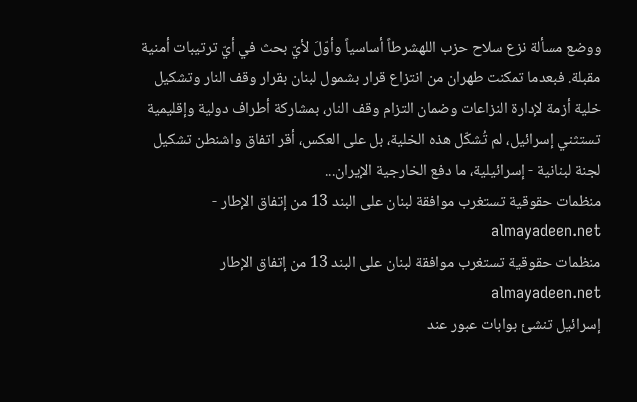ووضع مسألة نزع سلاح حزب اللهشرطاً أساسياً وأوّلَ لأيّ بحث في أيّ ترتيبات أمنية مقبلة. فبعدما تمكنت طهران من انتزاع قرار بشمول لبنان بقرار وقف النار وتشكيل خلية أزمة لإدارة النزاعات وضمان التزام وقف النار، بمشاركة أطراف دولية وإقليمية تستثني إسرائيل، لم تُشكّل هذه الخلية، بل على العكس، أقر اتفاق واشنطن تشكيل لجنة لبنانية - إسرائيلية، ما دفع الخارجية الإيران...
منظمات حقوقية تستغرب موافقة لبنان على البند 13 من إتفاق الإطار - almayadeen.net
منظمات حقوقية تستغرب موافقة لبنان على البند 13 من إتفاق الإطار almayadeen.net
إسرائيل تنشئ بوابات عبور عند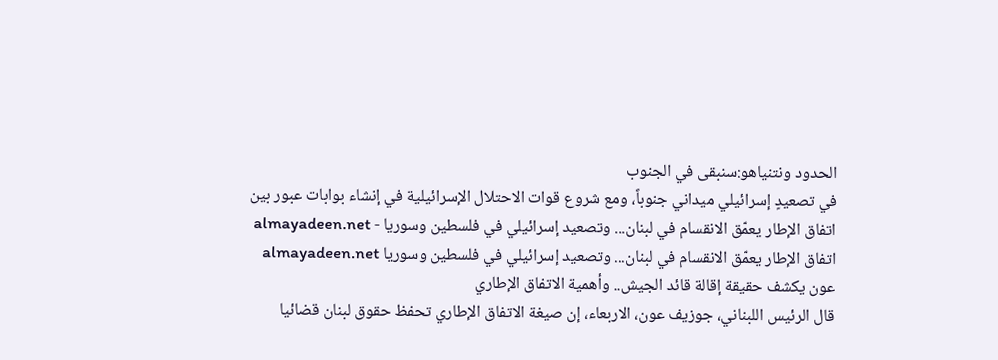الحدود ونتنياهو:سنبقى في الجنوب
في تصعيدٍ إسرائيلي ميداني جنوباً، ومع شروع قوات الاحتلال الإسرائيلية في إنشاء بوابات عبور بين
اتفاق الإطار يعمّق الانقسام في لبنان... وتصعيد إسرائيلي في فلسطين وسوريا - almayadeen.net
اتفاق الإطار يعمّق الانقسام في لبنان... وتصعيد إسرائيلي في فلسطين وسوريا almayadeen.net
عون يكشف حقيقة إقالة قائد الجيش.. وأهمية الاتفاق الإطاري
قال الرئيس اللبناني، جوزيف عون، الاربعاء، إن صيغة الاتفاق الإطاري تحفظ حقوق لبنان قضائيا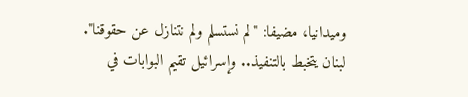وميدانيا، مضيفا: "لم نستسلم ولم نتنازل عن حقوقنا".
لبنان يتخبط بالتنفيذ.. وإسرائيل تقيم البوابات في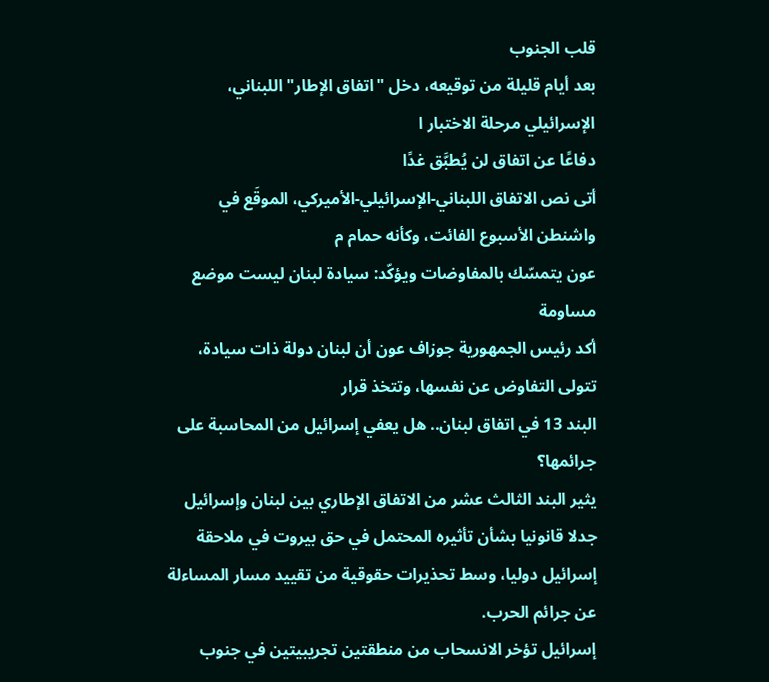قلب الجنوب
بعد أيام قليلة من توقيعه، دخل "اتفاق الإطار" اللبناني، الإسرائيلي مرحلة الاختبار ا
دفاعًا عن اتفاق لن يُطبَّق غدًا
أتى نص الاتفاق اللبناني-الإسرائيلي-الأميركي، الموقَع في واشنطن الأسبوع الفائت، وكأنه حمام م
عون يتمسّك بالمفاوضات ويؤكّد: سيادة لبنان ليست موضع مساومة
أكد رئيس الجمهورية جوزاف عون أن لبنان دولة ذات سيادة، تتولى التفاوض عن نفسها، وتتخذ قرار
البند 13 في اتفاق لبنان.. هل يعفي إسرائيل من المحاسبة على جرائمها؟
يثير البند الثالث عشر من الاتفاق الإطاري بين لبنان وإسرائيل جدلا قانونيا بشأن تأثيره المحتمل في حق بيروت في ملاحقة إسرائيل دوليا، وسط تحذيرات حقوقية من تقييد مسار المساءلة عن جرائم الحرب.
إسرائيل تؤخر الانسحاب من منطقتين تجريبيتين في جنوب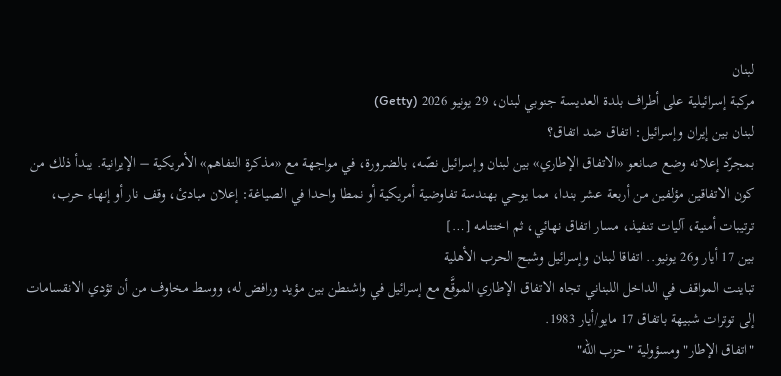لبنان
مركبة إسرائيلية على أطراف بلدة العديسة جنوبي لبنان، 29 يونيو 2026 (Getty)
لبنان بين إيران وإسرائيل: اتفاق ضد اتفاق؟
بمجرّد إعلانه وضع صانعو «الاتفاق الإطاري» بين لبنان وإسرائيل نصّه، بالضرورة، في مواجهة مع «مذكرة التفاهم» الأمريكية – الإيرانية. يبدأ ذلك من كون الاتفاقين مؤلفين من أربعة عشر بندا، مما يوحي بهندسة تفاوضية أمريكية أو نمطا واحدا في الصياغة: إعلان مبادئ، وقف نار أو إنهاء حرب، ترتيبات أمنية، آليات تنفيذ، مسار اتفاق نهائي، ثم اختتامه […]
بين 17 أيار و26 يونيو.. اتفاقا لبنان وإسرائيل وشبح الحرب الأهلية
تباينت المواقف في الداخل اللبناني تجاه الاتفاق الإطاري الموقَّع مع إسرائيل في واشنطن بين مؤيد ورافض له، ووسط مخاوف من أن تؤدي الانقسامات إلى توترات شبيهة باتفاق 17 مايو/أيار 1983.
"اتفاق الإطار" ومسؤولية "حزب الله"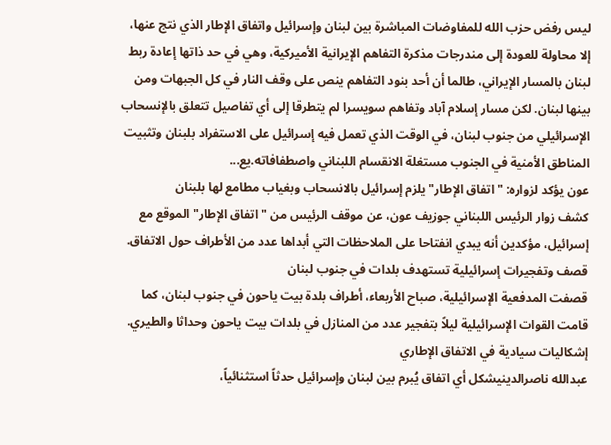ليس رفض حزب الله للمفاوضات المباشرة بين لبنان وإسرائيل واتفاق الإطار الذي نتج عنها، إلا محاولة للعودة إلى مندرجات مذكرة التفاهم الإيرانية الأميركية، وهي في حد ذاتها إعادة ربط لبنان بالمسار الإيراني، طالما أن أحد بنود التفاهم ينص على وقف النار في كل الجبهات ومن بينها لبنان. لكن مسار إسلام آباد وتفاهم سويسرا لم يتطرقا إلى أي تفاصيل تتعلق بالإنسحاب الإسرائيلي من جنوب لبنان، في الوقت الذي تعمل فيه إسرائيل على الاستفراد بلبنان وتثبيت المناطق الأمنية في الجنوب مستغلة الانقسام اللبناني واصطفافاته.يع...
عون يؤكد لزواره: "اتفاق الإطار" يلزم إسرائيل بالانسحاب وبغياب مطامع لها بلبنان
كشف زوار الرئيس اللبناني جوزيف عون، عن موقف الرئيس من "اتفاق الإطار" الموقع مع إسرائيل، مؤكدين أنه يبدي انفتاحا على الملاحظات التي أبداها عدد من الأطراف حول الاتفاق.
قصف وتفجيرات إسرائيلية تستهدف بلدات في جنوب لبنان
قصفت المدفعية الإسرائيلية، صباح الأربعاء، أطراف بلدة بيت ياحون في جنوب لبنان، كما قامت القوات الإسرائيلية ليلاً بتفجير عدد من المنازل في بلدات بيت ياحون وحداثا والطيري.
إشكاليات سيادية في الاتفاق الإطاري
عبدالله ناصرالدينيشكل أي اتفاق يُبرم بين لبنان وإسرائيل حدثاً استثنائياً،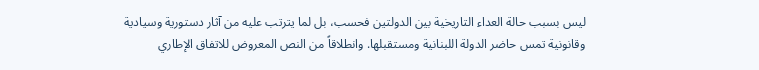ليس بسبب حالة العداء التاريخية بين الدولتين فحسب، بل لما يترتب عليه من آثار دستورية وسيادية وقانونية تمس حاضر الدولة اللبنانية ومستقبلها. وانطلاقاً من النص المعروض للاتفاق الإطاري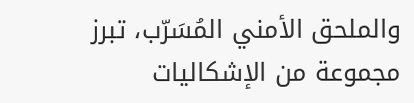والملحق الأمني المُسَرّب، تبرز مجموعة من الإشكاليات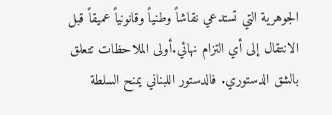الجوهرية التي تستدعي نقاشاً وطنياً وقانونياً عميقاً قبل الانتقال إلى أي التزام نهائي.أولى الملاحظات تتعلق بالشق الدستوري. فالدستور اللبناني يمنح السلطة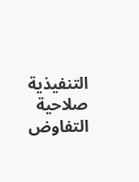التنفيذية صلاحية التفاوض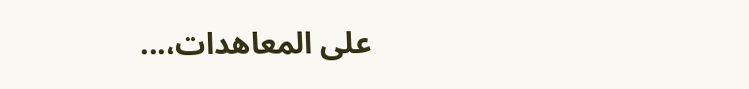على المعاهدات،...